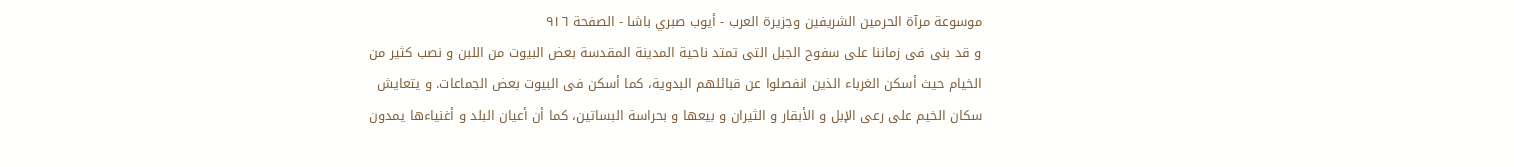موسوعة مرآة الحرمين الشريفين وجزيرة العرب - أيوب صبري باشا - الصفحة ٩١٦
و قد بنى فى زماننا على سفوح الجبل التى تمتد ناحية المدينة المقدسة بعض البيوت من اللبن و نصب كثير من الخيام حيث أسكن الغرباء الذين انفصلوا عن قبائلهم البدوية، كما أسكن فى البيوت بعض الجماعات. و يتعايش سكان الخيم على رعى الإبل و الأبقار و الثيران و بيعها و بحراسة البساتين، كما أن أعيان البلد و أغنياءها يمدون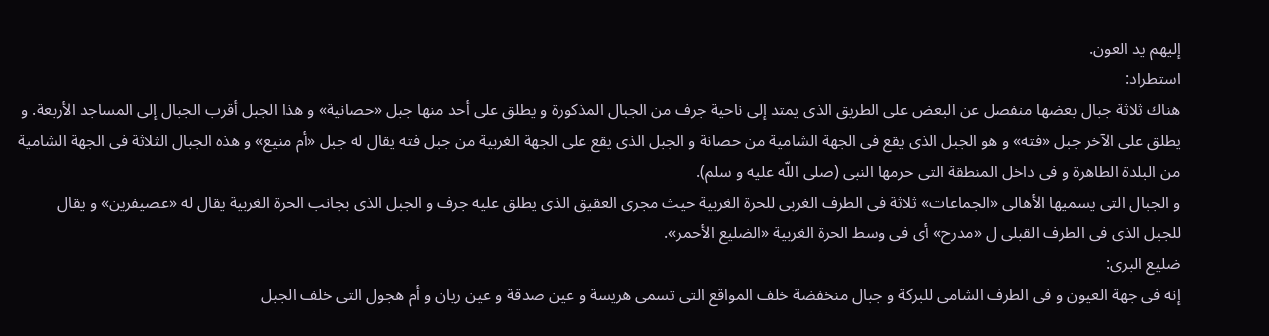إليهم يد العون.
استطراد:
هناك ثلاثة جبال بعضها منفصل عن البعض على الطريق الذى يمتد إلى ناحية جرف من الجبال المذكورة و يطلق على أحد منها جبل «حصانية» و هذا الجبل أقرب الجبال إلى المساجد الأربعة. و يطلق على الآخر جبل «فته» و هو الجبل الذى يقع فى الجهة الشامية من حصانة و الجبل الذى يقع على الجهة الغربية من جبل فته يقال له جبل «أم منيع» و هذه الجبال الثلاثة فى الجهة الشامية من البلدة الطاهرة و فى داخل المنطقة التى حرمها النبى (صلى اللّه عليه و سلم).
و الجبال التى يسميها الأهالى «الجماعات» ثلاثة فى الطرف الغربى للحرة الغربية حيث مجرى العقيق الذى يطلق عليه جرف و الجبل الذى بجانب الحرة الغربية يقال له «عصيفرين» و يقال للجبل الذى فى الطرف القبلى ل «مدرح» أى فى وسط الحرة الغربية «الضليع الأحمر».
ضليع البرى:
إنه فى جهة العيون و فى الطرف الشامى للبركة و جبال منخفضة خلف المواقع التى تسمى هريسة و عين صدقة و عين ريان و أم هجول التى خلف الجبل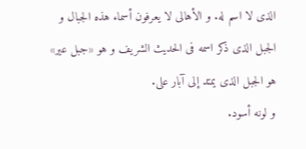الذى لا اسم له. و الأهالى لا يعرفون أسماء هذه الجبال و الجبل الذى ذكر اسمه فى الحديث الشريف و هو «جبل عير» هو الجبل الذى يمتد إلى آبار على.
و لونه أسود.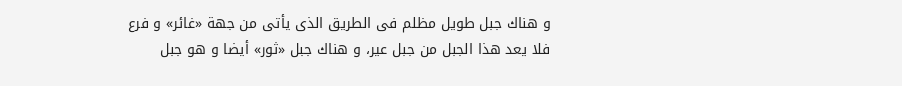و هناك جبل طويل مظلم فى الطريق الذى يأتى من جهة «غائر» و فرع فلا يعد هذا الجبل من جبل عير، و هناك جبل «ثور» أيضا و هو جبل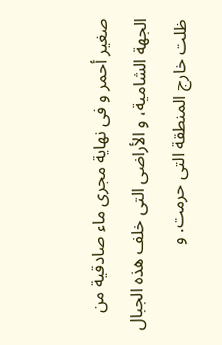صغير أحمر و فى نهاية مجرى ماء صادقية من الجهة الشامية، و الأراضى التى خلف هذه الجبال ظلت خارج المنطقة التى حرمت. و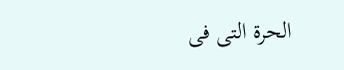الحرة التى فى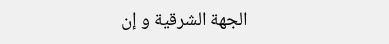الجهة الشرقية و إن